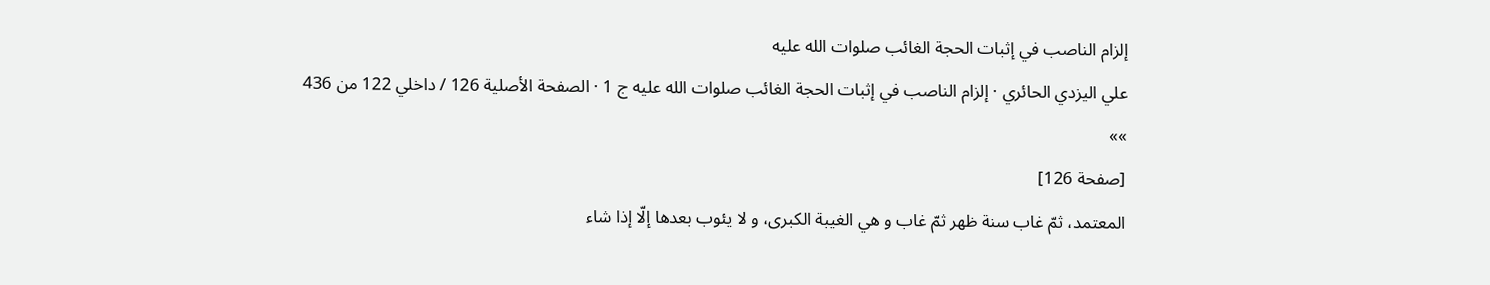إلزام الناصب في إثبات الحجة الغائب صلوات الله عليه
علي اليزدي الحائري · إلزام الناصب في إثبات الحجة الغائب صلوات الله عليه ج 1 · الصفحة الأصلية 126 / داخلي 122 من 436
»»
[صفحة 126]
المعتمد، ثمّ غاب سنة ظهر ثمّ غاب و هي الغيبة الكبرى، و لا يئوب بعدها إلّا إذا شاء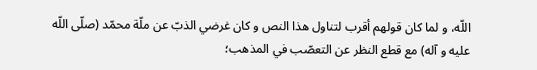اللّه، و لما كان قولهم أقرب لتناول هذا النص و كان غرضي الذبّ عن ملّة محمّد (صلّى اللّه عليه و آله) مع قطع النظر عن التعصّب في المذهب؛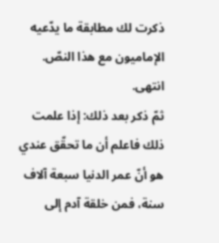ذكرت لك مطابقة ما يدّعيه الإماميون مع هذا النصّ.
انتهى.
ثمّ ذكر بعد ذلك: إذا علمت ذلك فاعلم أن ما تحقّق عندي هو أنّ عمر الدنيا سبعة آلاف سنة، فمن خلقة آدم إلى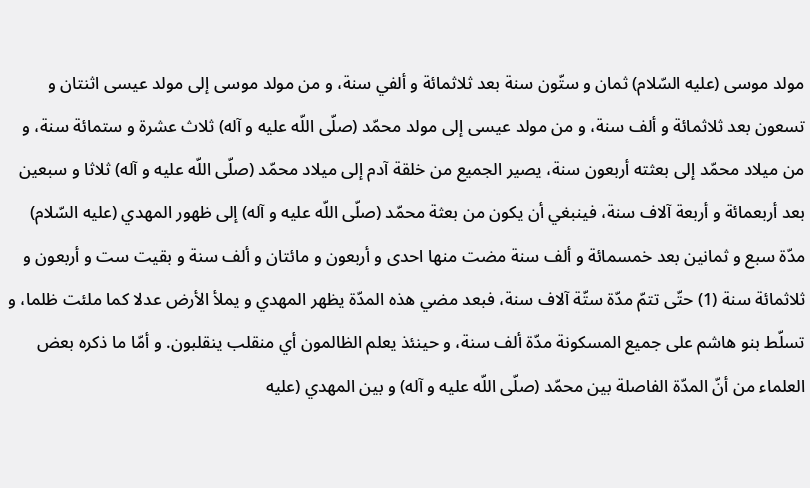مولد موسى (عليه السّلام) ثمان و ستّون سنة بعد ثلاثمائة و ألفي سنة، و من مولد موسى إلى مولد عيسى اثنتان و تسعون بعد ثلاثمائة و ألف سنة، و من مولد عيسى إلى مولد محمّد (صلّى اللّه عليه و آله) ثلاث عشرة و ستمائة سنة، و من ميلاد محمّد إلى بعثته أربعون سنة، يصير الجميع من خلقة آدم إلى ميلاد محمّد (صلّى اللّه عليه و آله) ثلاثا و سبعين بعد أربعمائة و أربعة آلاف سنة، فينبغي أن يكون من بعثة محمّد (صلّى اللّه عليه و آله) إلى ظهور المهدي (عليه السّلام) مدّة سبع و ثمانين بعد خمسمائة و ألف سنة مضت منها احدى و أربعون و مائتان و ألف سنة و بقيت ست و أربعون و ثلاثمائة سنة (1) حتّى تتمّ مدّة ستّة آلاف سنة، فبعد مضي هذه المدّة يظهر المهدي و يملأ الأرض عدلا كما ملئت ظلما، و تسلّط بنو هاشم على جميع المسكونة مدّة ألف سنة، و حينئذ يعلم الظالمون أي منقلب ينقلبون. و أمّا ما ذكره بعض العلماء من أنّ المدّة الفاصلة بين محمّد (صلّى اللّه عليه و آله) و بين المهدي (عليه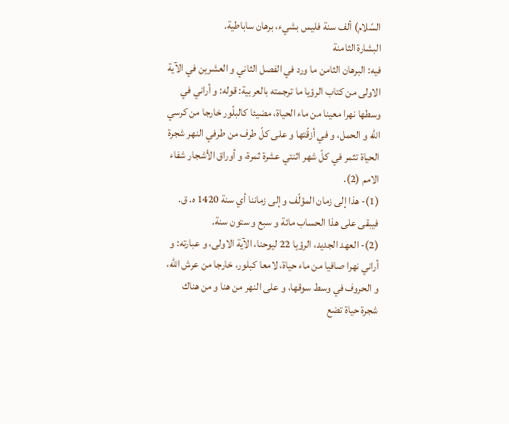السّلام) ألف سنة فليس بشيء، برهان ساباطية.
البشارة الثامنة
فيه: البرهان الثامن ما ورد في الفصل الثاني و العشرين في الآية الاولى من كتاب الرؤيا ما ترجمته بالعربية: قوله: و أراني في وسطها نهرا معينا من ماء الحياة، مضيئا كالبلّور خارجا من كرسي اللّه و الحمل، و في أزقّتها و على كلّ طرف من طرفي النهر شجرة الحياة تثمر في كلّ شهر اثنتي عشرة ثمرة، و أوراق الأشجار شفاء الامم (2).
(1)- هذا إلى زمان المؤلّف و إلى زماننا أي سنة 1420 ه. ق. فيبقى على هذا الحساب مائة و سبع و ستون سنة.
(2)- العهد الجديد، الرؤيا 22 ليوحنا، الآية الاولى، و عبارته: و أراني نهرا صافيا من ماء حياة، لامعا كبلور، خارجا من عرش اللّه، و الحروف في وسط سوقها، و على النهر من هنا و من هناك شجرة حياة تضع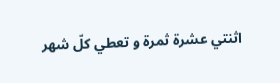اثنتي عشرة ثمرة و تعطي كلّ شهر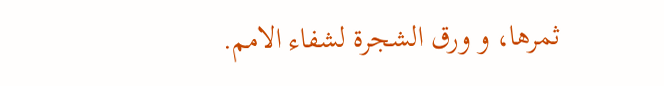ثمرها، و ورق الشجرة لشفاء الامم.